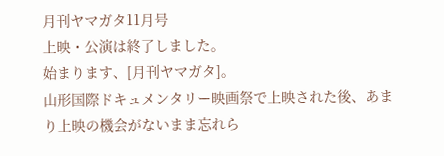月刊ヤマガタ11月号
上映・公演は終了しました。
始まります、[月刊ヤマガタ]。
山形国際ドキュメンタリー映画祭で上映された後、あまり上映の機会がないまま忘れら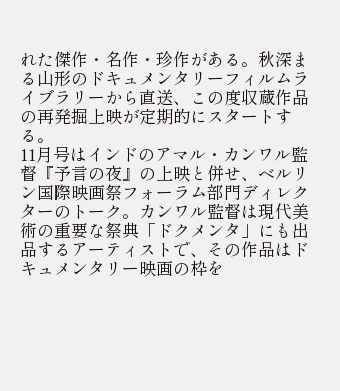れた傑作・名作・珍作がある。秋深まる山形のドキュメンタリーフィルムライブラリーから直送、この度収蔵作品の再発掘上映が定期的にスタートする。
11月号はインドのアマル・カンワル監督『予言の夜』の上映と併せ、ベルリン国際映画祭フォーラム部門ディレクターのトーク。カンワル監督は現代美術の重要な祭典「ドクメンタ」にも出品するアーティストで、その作品はドキュメンタリー映画の枠を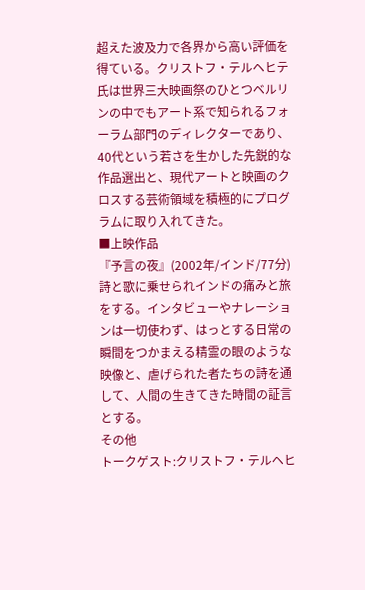超えた波及力で各界から高い評価を得ている。クリストフ・テルヘヒテ氏は世界三大映画祭のひとつベルリンの中でもアート系で知られるフォーラム部門のディレクターであり、40代という若さを生かした先鋭的な作品選出と、現代アートと映画のクロスする芸術領域を積極的にプログラムに取り入れてきた。
■上映作品
『予言の夜』(2002年/インド/77分)
詩と歌に乗せられインドの痛みと旅をする。インタビューやナレーションは一切使わず、はっとする日常の瞬間をつかまえる精霊の眼のような映像と、虐げられた者たちの詩を通して、人間の生きてきた時間の証言とする。
その他
トークゲスト:クリストフ・テルヘヒ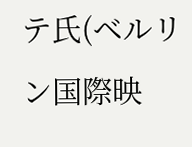テ氏(ベルリン国際映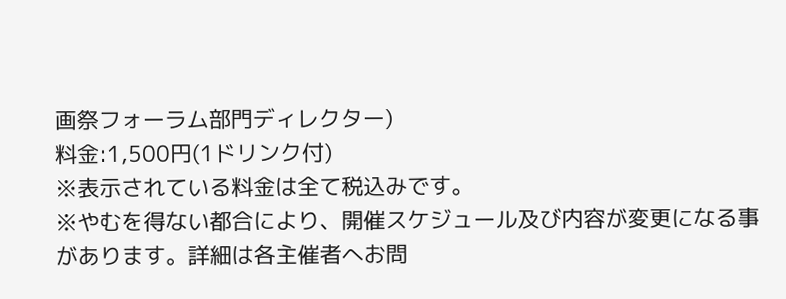画祭フォーラム部門ディレクター)
料金:1,500円(1ドリンク付)
※表示されている料金は全て税込みです。
※やむを得ない都合により、開催スケジュール及び内容が変更になる事があります。詳細は各主催者へお問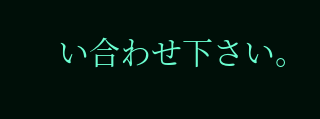い合わせ下さい。